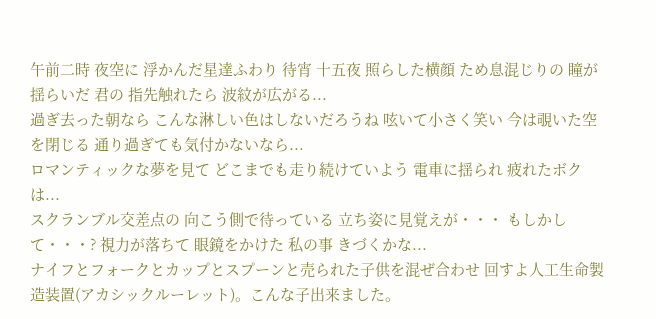午前二時 夜空に 浮かんだ星達ふわり 待宵 十五夜 照らした横顔 ため息混じりの 瞳が揺らいだ 君の 指先触れたら 波紋が広がる...
過ぎ去った朝なら こんな淋しい色はしないだろうね 呟いて小さく笑い 今は覗いた空を閉じる 通り過ぎても気付かないなら...
ロマンティックな夢を見て どこまでも走り続けていよう 電車に揺られ 疲れたボクは...
スクランブル交差点の 向こう側で待っている 立ち姿に見覚えが・・・ もしかして・・・? 視力が落ちて 眼鏡をかけた 私の事 きづくかな...
ナイフとフォークとカップとスプーンと売られた子供を混ぜ合わせ 回すよ人工生命製造装置(アカシックルーレット)。こんな子出来ました。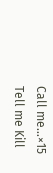Call me…×15 Tell me Kill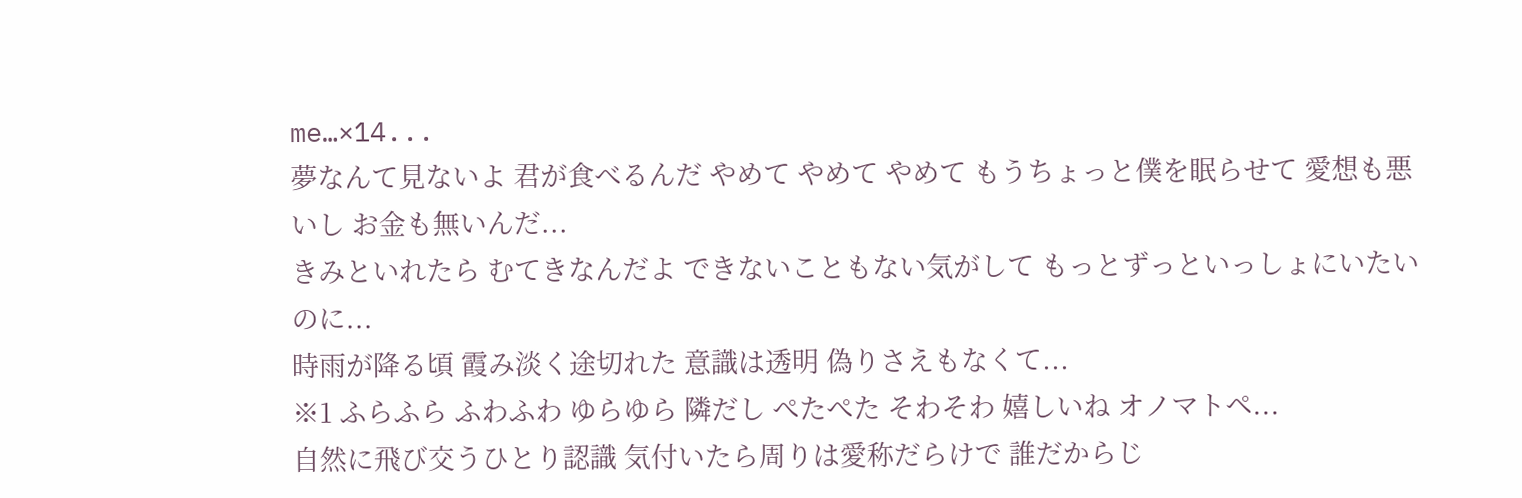me…×14...
夢なんて見ないよ 君が食べるんだ やめて やめて やめて もうちょっと僕を眠らせて 愛想も悪いし お金も無いんだ...
きみといれたら むてきなんだよ できないこともない気がして もっとずっといっしょにいたいのに...
時雨が降る頃 霞み淡く途切れた 意識は透明 偽りさえもなくて...
※1 ふらふら ふわふわ ゆらゆら 隣だし ぺたぺた そわそわ 嬉しいね オノマトペ...
自然に飛び交うひとり認識 気付いたら周りは愛称だらけで 誰だからじ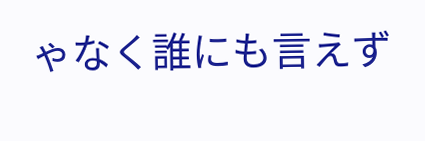ゃなく誰にも言えず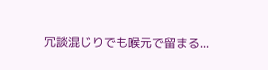冗談混じりでも喉元で留まる...